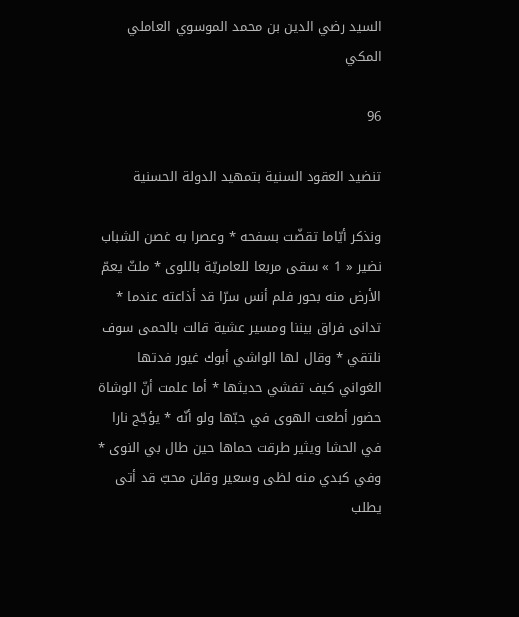السيد رضي الدين بن محمد الموسوي العاملي المكي

96

تنضيد العقود السنية بتمهيد الدولة الحسنية

ونذكر أيّاما تقضّت بسفحه * وعصرا به غصن الشباب نضير « 1 » سقى مربعا للعامريّة باللوى * ملثّ يعمّ الأرض منه بحور فلم أنس سرّا قد أذاعته عندما * تدانى فراق بيننا ومسير عشية قالت بالحمى سوف نلتقي * وقال لها الواشي أبوك غيور فدتها الغواني كيف تفشي حديثها * أما علمت أنّ الوشاة حضور أطعت الهوى في حبّها ولو أنّه * يؤجّج نارا في الحشا ويثير طرقت حماها حين طال بي النوى * وفي كبدي منه لظى وسعير وقلن محبّ قد أتى يطلب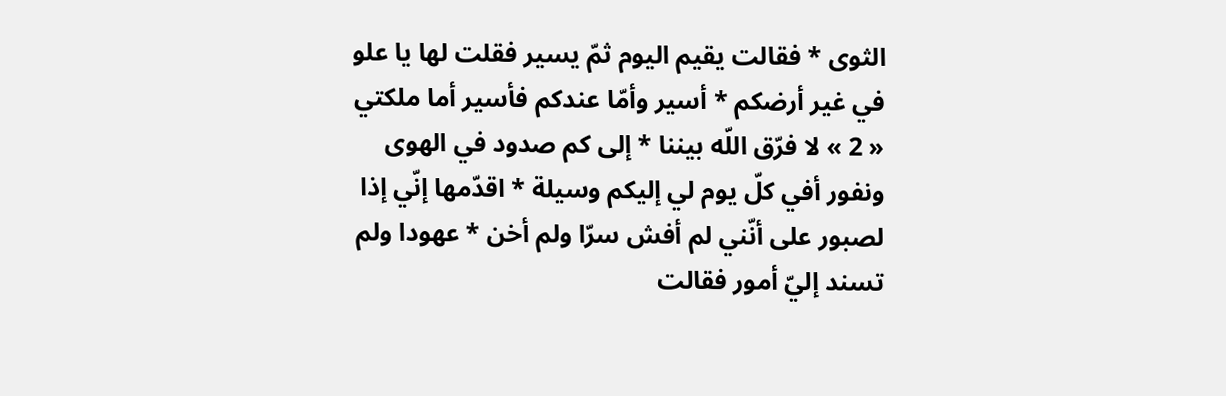الثوى * فقالت يقيم اليوم ثمّ يسير فقلت لها يا علو في غير أرضكم * أسير وأمّا عندكم فأسير أما ملكتي « 2 » لا فرّق اللّه بيننا * إلى كم صدود في الهوى ونفور أفي كلّ يوم لي إليكم وسيلة * اقدّمها إنّي إذا لصبور على أنّني لم أفش سرّا ولم أخن * عهودا ولم تسند إليّ أمور فقالت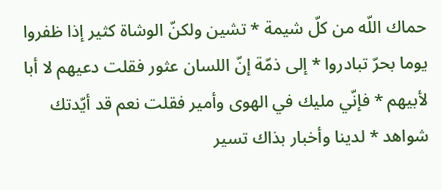حماك اللّه من كلّ شيمة * تشين ولكنّ الوشاة كثير إذا ظفروا يوما بحرّ تبادروا * إلى ذمّة إنّ اللسان عثور فقلت دعيهم لا أبا لأبيهم * فإنّي مليك في الهوى وأمير فقلت نعم قد أيّدتك شواهد * لدينا وأخبار بذاك تسير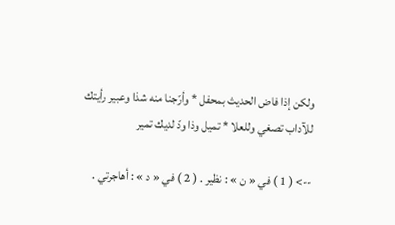ولكن إذا فاض الحديث بمحفل * وأرّجنا منه شذا وعبير رأيتك للآداب تصغي وللعلا * تميل وذا ودّ لديك تمير

--> ( 1 ) في « ن » : نظير . ( 2 ) في « د » : أهاجرتي .